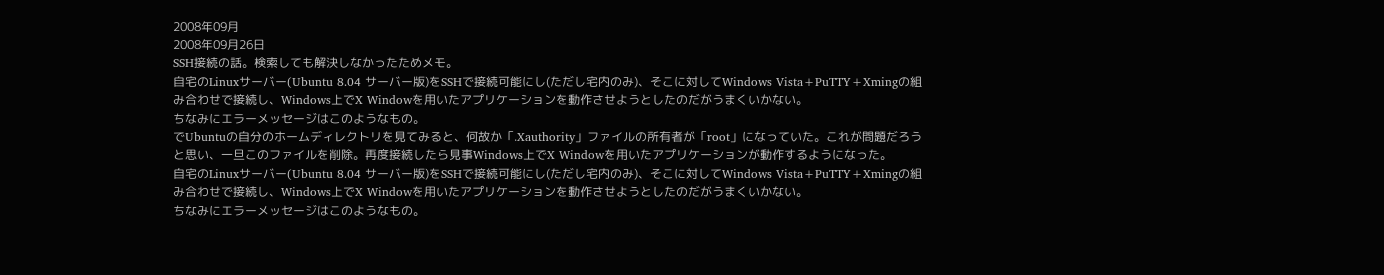2008年09月
2008年09月26日
SSH接続の話。検索しても解決しなかったためメモ。
自宅のLinuxサーバー(Ubuntu 8.04 サーバー版)をSSHで接続可能にし(ただし宅内のみ)、そこに対してWindows Vista+PuTTY+Xmingの組み合わせで接続し、Windows上でX Windowを用いたアプリケーションを動作させようとしたのだがうまくいかない。
ちなみにエラーメッセージはこのようなもの。
でUbuntuの自分のホームディレクトリを見てみると、何故か「.Xauthority」ファイルの所有者が「root」になっていた。これが問題だろうと思い、一旦このファイルを削除。再度接続したら見事Windows上でX Windowを用いたアプリケーションが動作するようになった。
自宅のLinuxサーバー(Ubuntu 8.04 サーバー版)をSSHで接続可能にし(ただし宅内のみ)、そこに対してWindows Vista+PuTTY+Xmingの組み合わせで接続し、Windows上でX Windowを用いたアプリケーションを動作させようとしたのだがうまくいかない。
ちなみにエラーメッセージはこのようなもの。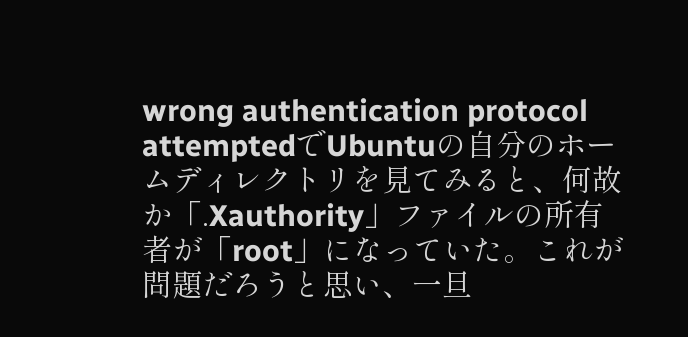wrong authentication protocol attemptedでUbuntuの自分のホームディレクトリを見てみると、何故か「.Xauthority」ファイルの所有者が「root」になっていた。これが問題だろうと思い、一旦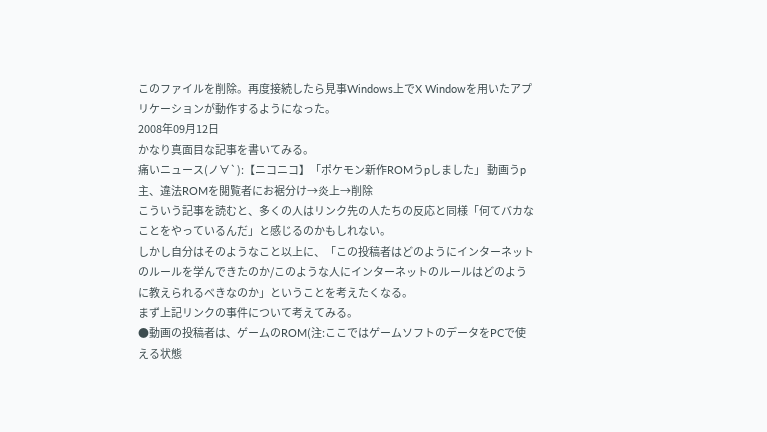このファイルを削除。再度接続したら見事Windows上でX Windowを用いたアプリケーションが動作するようになった。
2008年09月12日
かなり真面目な記事を書いてみる。
痛いニュース(ノ∀`):【ニコニコ】「ポケモン新作ROMうpしました」 動画うp主、違法ROMを閲覧者にお裾分け→炎上→削除
こういう記事を読むと、多くの人はリンク先の人たちの反応と同様「何てバカなことをやっているんだ」と感じるのかもしれない。
しかし自分はそのようなこと以上に、「この投稿者はどのようにインターネットのルールを学んできたのか/このような人にインターネットのルールはどのように教えられるべきなのか」ということを考えたくなる。
まず上記リンクの事件について考えてみる。
●動画の投稿者は、ゲームのROM(注:ここではゲームソフトのデータをPCで使える状態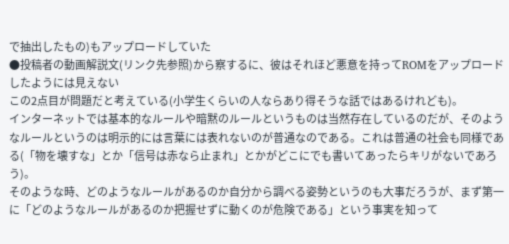で抽出したもの)もアップロードしていた
●投稿者の動画解説文(リンク先参照)から察するに、彼はそれほど悪意を持ってROMをアップロードしたようには見えない
この2点目が問題だと考えている(小学生くらいの人ならあり得そうな話ではあるけれども)。
インターネットでは基本的なルールや暗黙のルールというものは当然存在しているのだが、そのようなルールというのは明示的には言葉には表れないのが普通なのである。これは普通の社会も同様である(「物を壊すな」とか「信号は赤なら止まれ」とかがどこにでも書いてあったらキリがないであろう)。
そのような時、どのようなルールがあるのか自分から調べる姿勢というのも大事だろうが、まず第一に「どのようなルールがあるのか把握せずに動くのが危険である」という事実を知って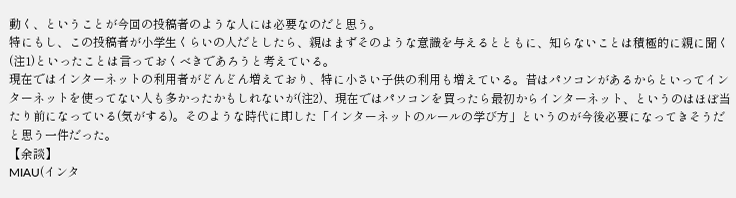動く、ということが今回の投稿者のような人には必要なのだと思う。
特にもし、この投稿者が小学生くらいの人だとしたら、親はまずそのような意識を与えるとともに、知らないことは積極的に親に聞く(注1)といったことは言っておくべきであろうと考えている。
現在ではインターネットの利用者がどんどん増えており、特に小さい子供の利用も増えている。昔はパソコンがあるからといってインターネットを使ってない人も多かったかもしれないが(注2)、現在ではパソコンを買ったら最初からインターネット、というのはほぼ当たり前になっている(気がする)。そのような時代に即した「インターネットのルールの学び方」というのが今後必要になってきそうだと思う一件だった。
【余談】
MIAU(インタ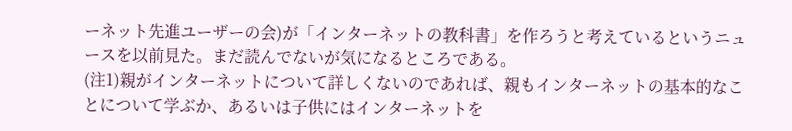ーネット先進ユーザーの会)が「インターネットの教科書」を作ろうと考えているというニュースを以前見た。まだ読んでないが気になるところである。
(注1)親がインターネットについて詳しくないのであれば、親もインターネットの基本的なことについて学ぶか、あるいは子供にはインターネットを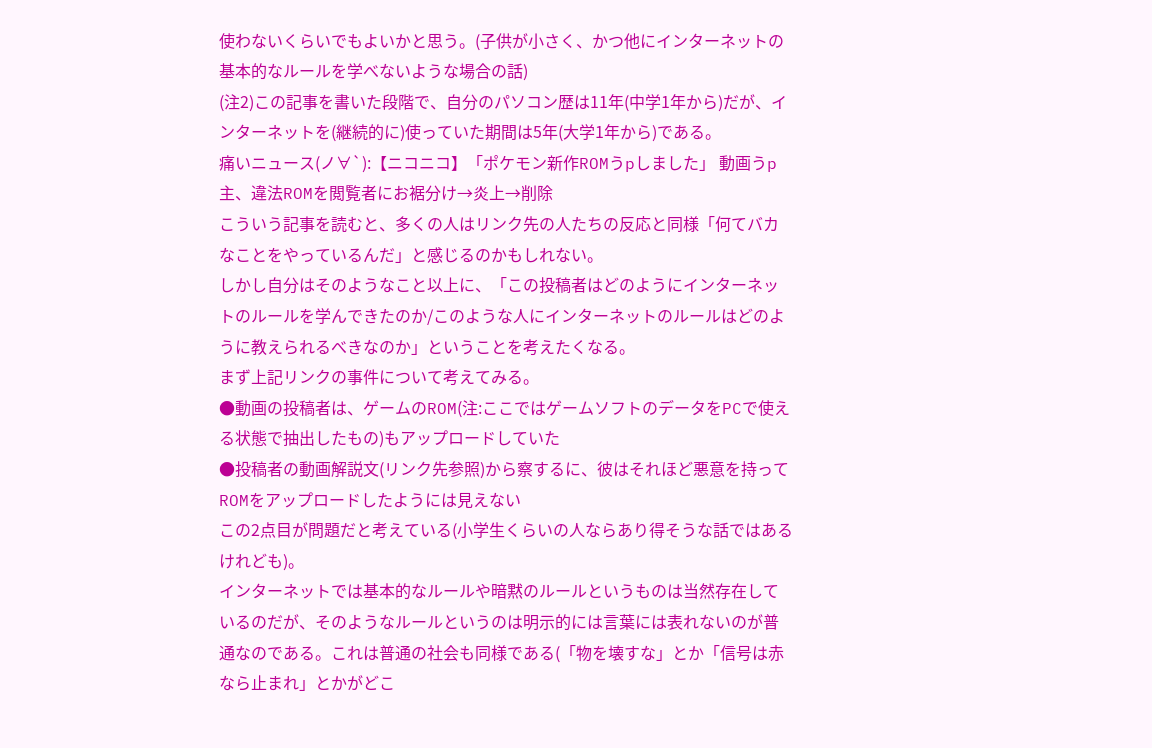使わないくらいでもよいかと思う。(子供が小さく、かつ他にインターネットの基本的なルールを学べないような場合の話)
(注2)この記事を書いた段階で、自分のパソコン歴は11年(中学1年から)だが、インターネットを(継続的に)使っていた期間は5年(大学1年から)である。
痛いニュース(ノ∀`):【ニコニコ】「ポケモン新作ROMうpしました」 動画うp主、違法ROMを閲覧者にお裾分け→炎上→削除
こういう記事を読むと、多くの人はリンク先の人たちの反応と同様「何てバカなことをやっているんだ」と感じるのかもしれない。
しかし自分はそのようなこと以上に、「この投稿者はどのようにインターネットのルールを学んできたのか/このような人にインターネットのルールはどのように教えられるべきなのか」ということを考えたくなる。
まず上記リンクの事件について考えてみる。
●動画の投稿者は、ゲームのROM(注:ここではゲームソフトのデータをPCで使える状態で抽出したもの)もアップロードしていた
●投稿者の動画解説文(リンク先参照)から察するに、彼はそれほど悪意を持ってROMをアップロードしたようには見えない
この2点目が問題だと考えている(小学生くらいの人ならあり得そうな話ではあるけれども)。
インターネットでは基本的なルールや暗黙のルールというものは当然存在しているのだが、そのようなルールというのは明示的には言葉には表れないのが普通なのである。これは普通の社会も同様である(「物を壊すな」とか「信号は赤なら止まれ」とかがどこ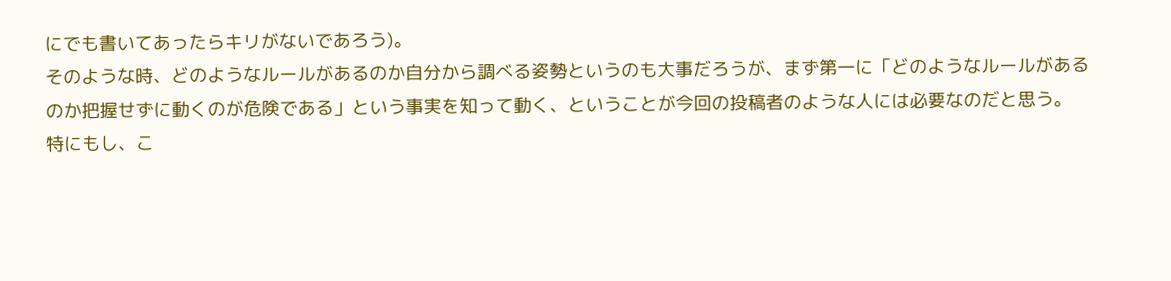にでも書いてあったらキリがないであろう)。
そのような時、どのようなルールがあるのか自分から調べる姿勢というのも大事だろうが、まず第一に「どのようなルールがあるのか把握せずに動くのが危険である」という事実を知って動く、ということが今回の投稿者のような人には必要なのだと思う。
特にもし、こ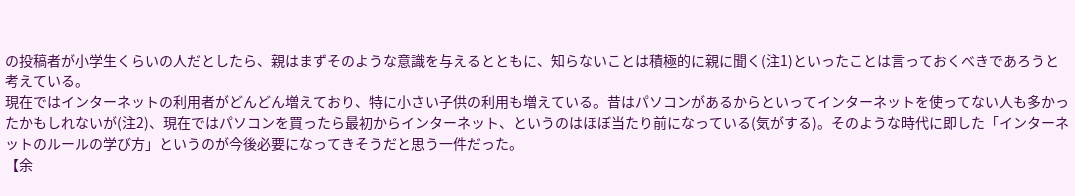の投稿者が小学生くらいの人だとしたら、親はまずそのような意識を与えるとともに、知らないことは積極的に親に聞く(注1)といったことは言っておくべきであろうと考えている。
現在ではインターネットの利用者がどんどん増えており、特に小さい子供の利用も増えている。昔はパソコンがあるからといってインターネットを使ってない人も多かったかもしれないが(注2)、現在ではパソコンを買ったら最初からインターネット、というのはほぼ当たり前になっている(気がする)。そのような時代に即した「インターネットのルールの学び方」というのが今後必要になってきそうだと思う一件だった。
【余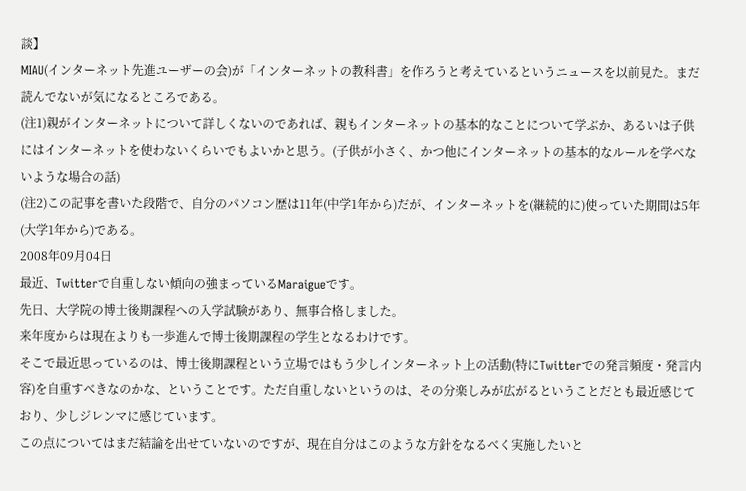談】
MIAU(インターネット先進ユーザーの会)が「インターネットの教科書」を作ろうと考えているというニュースを以前見た。まだ読んでないが気になるところである。
(注1)親がインターネットについて詳しくないのであれば、親もインターネットの基本的なことについて学ぶか、あるいは子供にはインターネットを使わないくらいでもよいかと思う。(子供が小さく、かつ他にインターネットの基本的なルールを学べないような場合の話)
(注2)この記事を書いた段階で、自分のパソコン歴は11年(中学1年から)だが、インターネットを(継続的に)使っていた期間は5年(大学1年から)である。
2008年09月04日
最近、Twitterで自重しない傾向の強まっているMaraigueです。
先日、大学院の博士後期課程への入学試験があり、無事合格しました。
来年度からは現在よりも一歩進んで博士後期課程の学生となるわけです。
そこで最近思っているのは、博士後期課程という立場ではもう少しインターネット上の活動(特にTwitterでの発言頻度・発言内容)を自重すべきなのかな、ということです。ただ自重しないというのは、その分楽しみが広がるということだとも最近感じており、少しジレンマに感じています。
この点についてはまだ結論を出せていないのですが、現在自分はこのような方針をなるべく実施したいと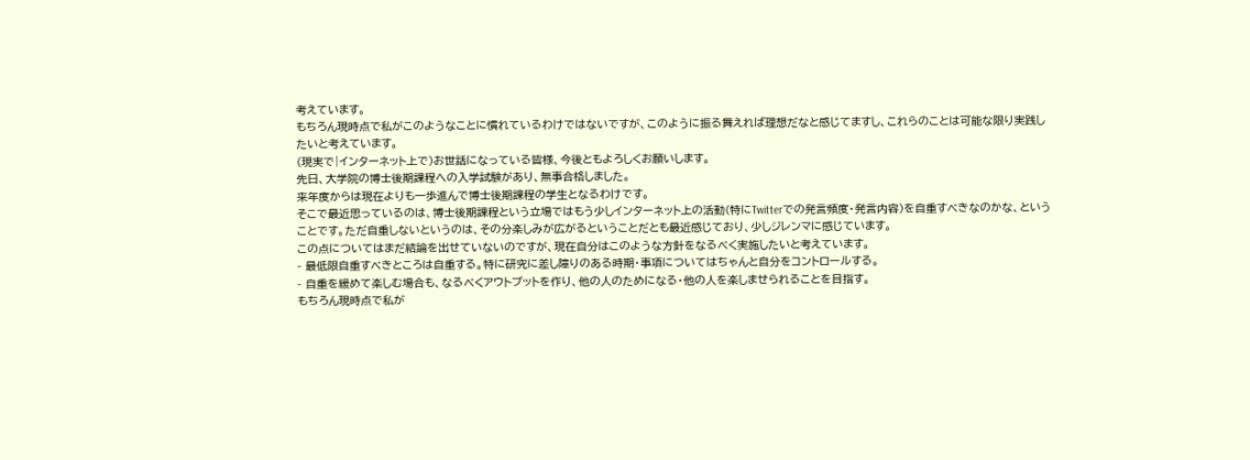考えています。
もちろん現時点で私がこのようなことに慣れているわけではないですが、このように振る舞えれば理想だなと感じてますし、これらのことは可能な限り実践したいと考えています。
(現実で|インターネット上で)お世話になっている皆様、今後ともよろしくお願いします。
先日、大学院の博士後期課程への入学試験があり、無事合格しました。
来年度からは現在よりも一歩進んで博士後期課程の学生となるわけです。
そこで最近思っているのは、博士後期課程という立場ではもう少しインターネット上の活動(特にTwitterでの発言頻度・発言内容)を自重すべきなのかな、ということです。ただ自重しないというのは、その分楽しみが広がるということだとも最近感じており、少しジレンマに感じています。
この点についてはまだ結論を出せていないのですが、現在自分はこのような方針をなるべく実施したいと考えています。
- 最低限自重すべきところは自重する。特に研究に差し障りのある時期・事項についてはちゃんと自分をコントロールする。
- 自重を緩めて楽しむ場合も、なるべくアウトプットを作り、他の人のためになる・他の人を楽しませられることを目指す。
もちろん現時点で私が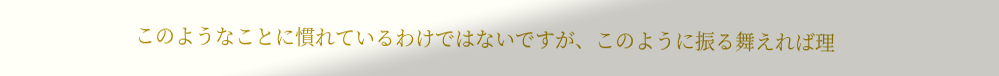このようなことに慣れているわけではないですが、このように振る舞えれば理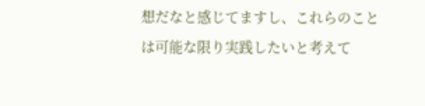想だなと感じてますし、これらのことは可能な限り実践したいと考えて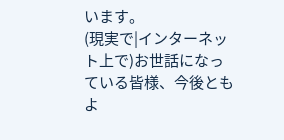います。
(現実で|インターネット上で)お世話になっている皆様、今後ともよ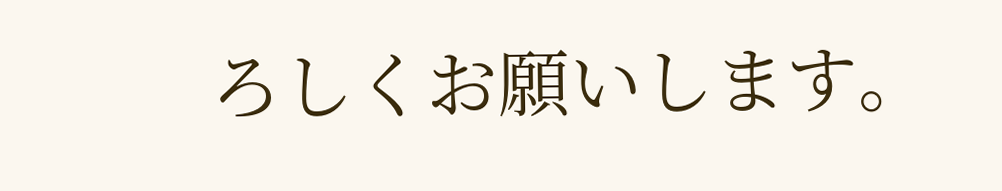ろしくお願いします。